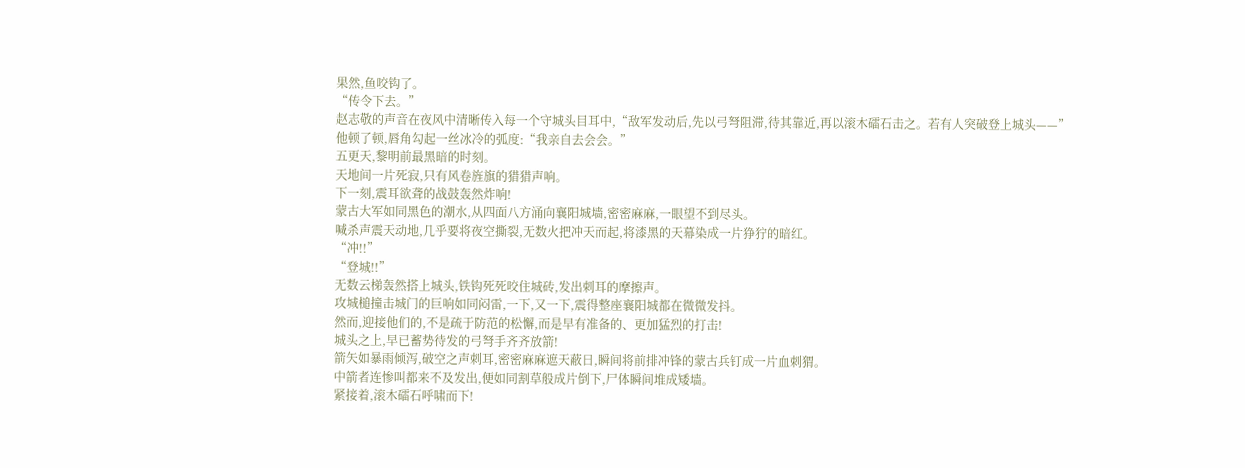果然,鱼咬钩了。
“传令下去。”
赵志敬的声音在夜风中清晰传入每一个守城头目耳中,“敌军发动后,先以弓弩阻滞,待其靠近,再以滚木礌石击之。若有人突破登上城头——”
他顿了顿,唇角勾起一丝冰冷的弧度:“我亲自去会会。”
五更天,黎明前最黑暗的时刻。
天地间一片死寂,只有风卷旌旗的猎猎声响。
下一刻,震耳欲聋的战鼓轰然炸响!
蒙古大军如同黑色的潮水,从四面八方涌向襄阳城墙,密密麻麻,一眼望不到尽头。
喊杀声震天动地,几乎要将夜空撕裂,无数火把冲天而起,将漆黑的天幕染成一片狰狞的暗红。
“冲!!”
“登城!!”
无数云梯轰然搭上城头,铁钩死死咬住城砖,发出刺耳的摩擦声。
攻城槌撞击城门的巨响如同闷雷,一下,又一下,震得整座襄阳城都在微微发抖。
然而,迎接他们的,不是疏于防范的松懈,而是早有准备的、更加猛烈的打击!
城头之上,早已蓄势待发的弓弩手齐齐放箭!
箭矢如暴雨倾泻,破空之声刺耳,密密麻麻遮天蔽日,瞬间将前排冲锋的蒙古兵钉成一片血刺猬。
中箭者连惨叫都来不及发出,便如同割草般成片倒下,尸体瞬间堆成矮墙。
紧接着,滚木礌石呼啸而下!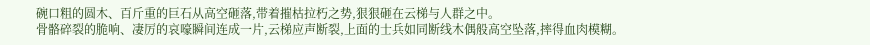碗口粗的圆木、百斤重的巨石从高空砸落,带着摧枯拉朽之势,狠狠砸在云梯与人群之中。
骨骼碎裂的脆响、凄厉的哀嚎瞬间连成一片,云梯应声断裂,上面的士兵如同断线木偶般高空坠落,摔得血肉模糊。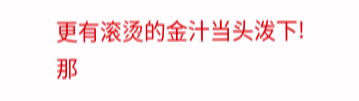更有滚烫的金汁当头泼下!
那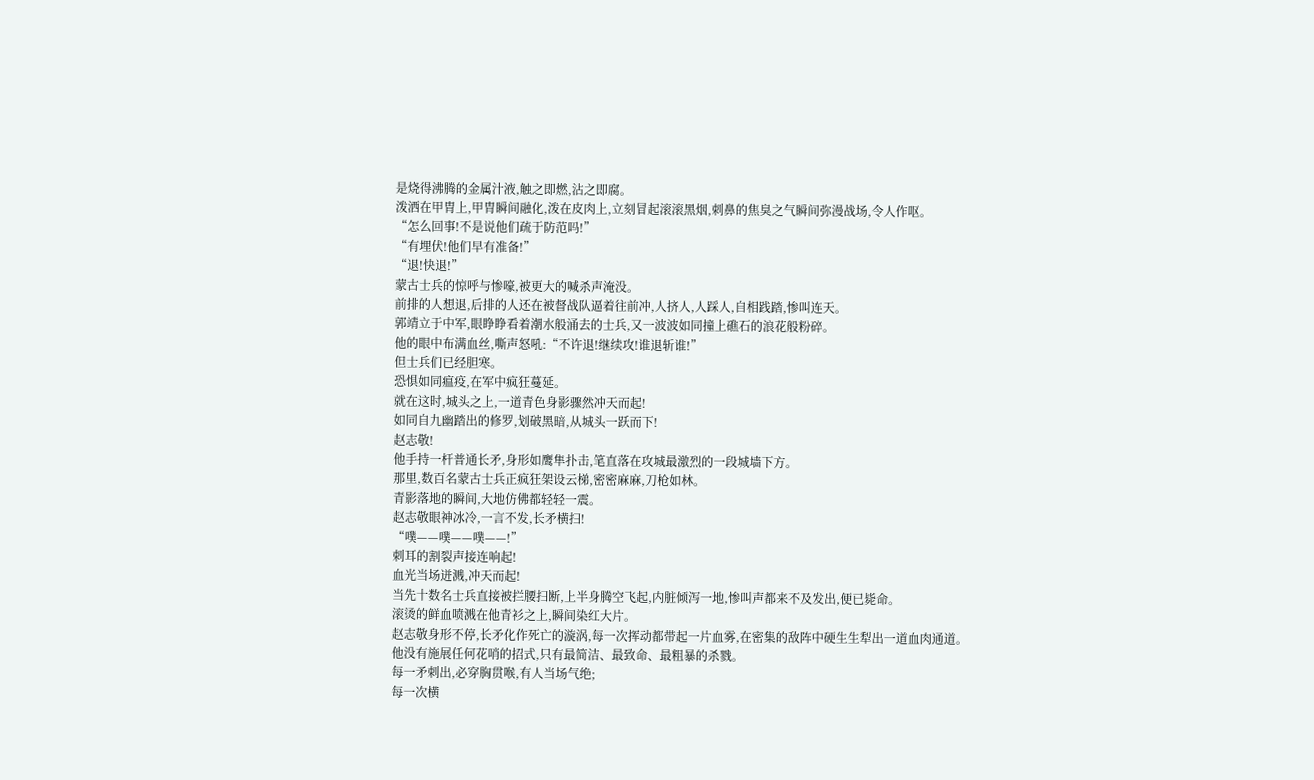是烧得沸腾的金属汁液,触之即燃,沾之即腐。
泼洒在甲胄上,甲胄瞬间融化,泼在皮肉上,立刻冒起滚滚黑烟,刺鼻的焦臭之气瞬间弥漫战场,令人作呕。
“怎么回事!不是说他们疏于防范吗!”
“有埋伏!他们早有准备!”
“退!快退!”
蒙古士兵的惊呼与惨嚎,被更大的喊杀声淹没。
前排的人想退,后排的人还在被督战队逼着往前冲,人挤人,人踩人,自相践踏,惨叫连天。
郭靖立于中军,眼睁睁看着潮水般涌去的士兵,又一波波如同撞上礁石的浪花般粉碎。
他的眼中布满血丝,嘶声怒吼:“不许退!继续攻!谁退斩谁!”
但士兵们已经胆寒。
恐惧如同瘟疫,在军中疯狂蔓延。
就在这时,城头之上,一道青色身影骤然冲天而起!
如同自九幽踏出的修罗,划破黑暗,从城头一跃而下!
赵志敬!
他手持一杆普通长矛,身形如鹰隼扑击,笔直落在攻城最激烈的一段城墙下方。
那里,数百名蒙古士兵正疯狂架设云梯,密密麻麻,刀枪如林。
青影落地的瞬间,大地仿佛都轻轻一震。
赵志敬眼神冰冷,一言不发,长矛横扫!
“噗——噗——噗——!”
刺耳的割裂声接连响起!
血光当场迸溅,冲天而起!
当先十数名士兵直接被拦腰扫断,上半身腾空飞起,内脏倾泻一地,惨叫声都来不及发出,便已毙命。
滚烫的鲜血喷溅在他青衫之上,瞬间染红大片。
赵志敬身形不停,长矛化作死亡的漩涡,每一次挥动都带起一片血雾,在密集的敌阵中硬生生犁出一道血肉通道。
他没有施展任何花哨的招式,只有最简洁、最致命、最粗暴的杀戮。
每一矛刺出,必穿胸贯喉,有人当场气绝;
每一次横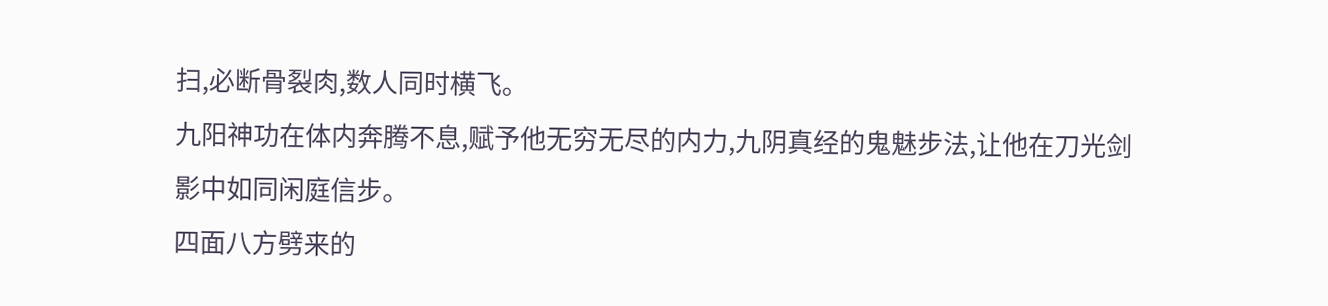扫,必断骨裂肉,数人同时横飞。
九阳神功在体内奔腾不息,赋予他无穷无尽的内力,九阴真经的鬼魅步法,让他在刀光剑影中如同闲庭信步。
四面八方劈来的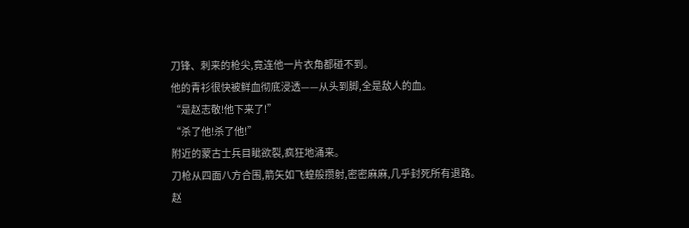刀锋、刺来的枪尖,竟连他一片衣角都碰不到。
他的青衫很快被鲜血彻底浸透——从头到脚,全是敌人的血。
“是赵志敬!他下来了!”
“杀了他!杀了他!”
附近的蒙古士兵目眦欲裂,疯狂地涌来。
刀枪从四面八方合围,箭矢如飞蝗般攒射,密密麻麻,几乎封死所有退路。
赵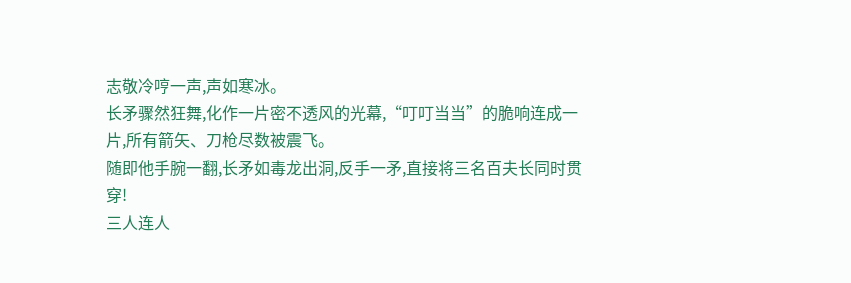志敬冷哼一声,声如寒冰。
长矛骤然狂舞,化作一片密不透风的光幕,“叮叮当当”的脆响连成一片,所有箭矢、刀枪尽数被震飞。
随即他手腕一翻,长矛如毒龙出洞,反手一矛,直接将三名百夫长同时贯穿!
三人连人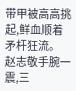带甲被高高挑起,鲜血顺着矛杆狂流。
赵志敬手腕一震,三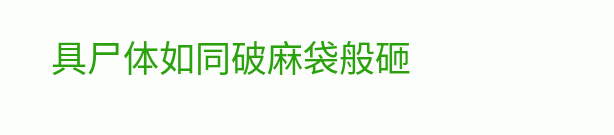具尸体如同破麻袋般砸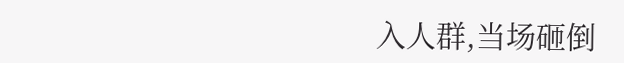入人群,当场砸倒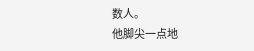数人。
他脚尖一点地